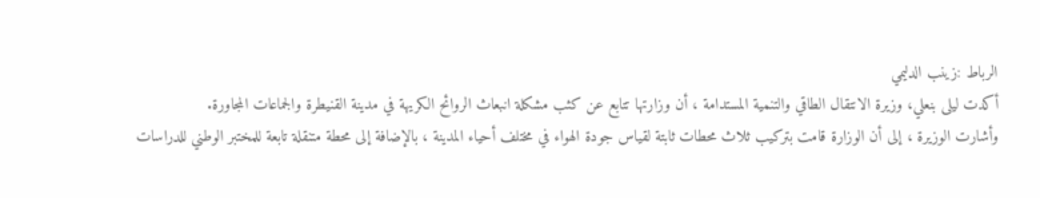الرباط :زينب الدليمي
أكدت ليلى بنعلي، وزيرة الانتقال الطاقي والتنمية المستدامة ، أن وزارتها تتابع عن كثب مشكلة انبعاث الروائح الكريهة في مدينة القنيطرة والجماعات المجاورة.
وأشارت الوزيرة ، إلى أن الوزارة قامت بتركيب ثلاث محطات ثابتة لقياس جودة الهواء في مختلف أحياء المدينة ، بالإضافة إلى محطة متنقلة تابعة للمختبر الوطني للدراسات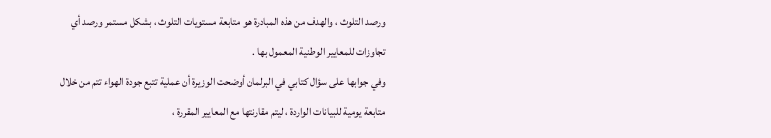ورصد التلوث ، والهدف من هذه المبادرة هو متابعة مستويات التلوث ، بشكل مستمر ورصد أي تجاوزات للمعايير الوطنية المعمول بها .
وفي جوابها على سؤال كتابي في البرلمان أوضحت الوزيرة أن عملية تتبع جودة الهواء تتم من خلال متابعة يومية للبيانات الواردة ، ليتم مقارنتها مع المعايير المقررة ،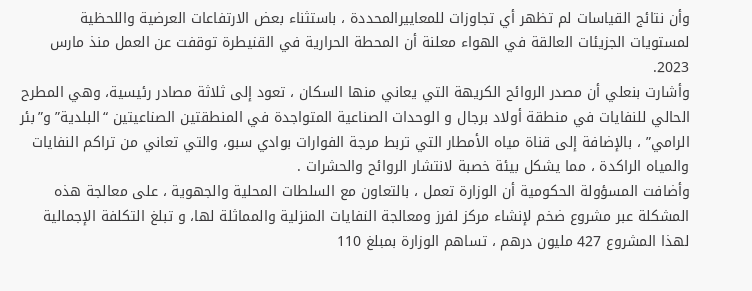وأن نتائج القياسات لم تظهر أي تجاوزات للمعاييرالمحددة ، باستثناء بعض الارتفاعات العرضية واللحظية لمستويات الجزيئات العالقة في الهواء معلنة أن المحطة الحرارية في القنيطرة توقفت عن العمل منذ مارس 2023.
وأشارت بنعلي أن مصدر الروائح الكريهة التي يعاني منها السكان ، تعود إلى ثلاثة مصادر رئيسية، وهي المطرح الحالي للنفايات في منطقة أولاد برجال و الوحدات الصناعية المتواجدة في المنطقتين الصناعيتين “البلدية” و”بئر الرامي” ، بالإضافة إلى قناة مياه الأمطار التي تربط مرجة الفوارات بوادي سبو، والتي تعاني من تراكم النفايات والمياه الراكدة ، مما يشكل بيئة خصبة لانتشار الروائح والحشرات .
وأضافت المسؤولة الحكومية أن الوزارة تعمل ، بالتعاون مع السلطات المحلية والجهوية ، على معالجة هذه المشكلة عبر مشروع ضخم لإنشاء مركز لفرز ومعالجة النفايات المنزلية والمماثلة لها، و تبلغ التكلفة الإجمالية لهذا المشروع 427 مليون درهم ، تساهم الوزارة بمبلغ 110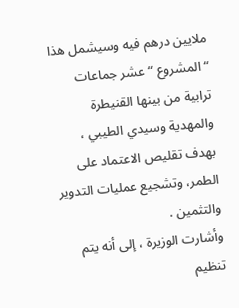ملايين درهم فيه وسيشمل هذا “المشروع “عشر جماعات ترابية من بينها القنيطرة والمهدية وسيدي الطيبي ، بهدف تقليص الاعتماد على الطمر، وتشجيع عمليات التدوير والتثمين .
وأشارت الوزيرة ، إلى أنه يتم تنظيم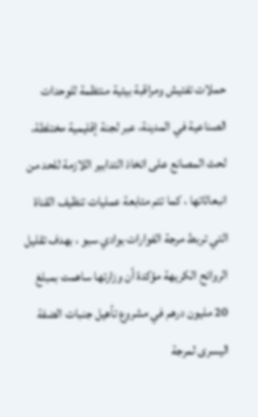حملات تفتيش ومراقبة بيئية منتظمة للوحدات الصناعية في المدينة، عبر لجنة إقليمية مختلطة، لحث المصانع على اتخاذ التدابير اللازمة للحد من انبعاثاتها ، كما تتم متابعة عمليات تنظيف القناة التي تربط مرجة الفوارات بوادي سبو ، بهدف تقليل الروائح الكريهة مؤكدة أن وزارتها ساهمت بمبلغ 20 مليون درهم في مشروع تأهيل جنبات الضفة اليسرى لمرجة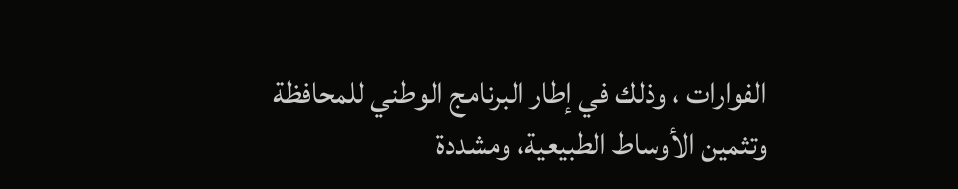الفوارات ، وذلك في إطار البرنامج الوطني للمحافظة وتثمين الأوساط الطبيعية، ومشددة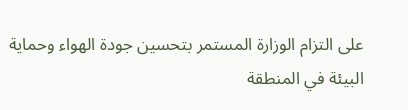على التزام الوزارة المستمر بتحسين جودة الهواء وحماية البيئة في المنطقة